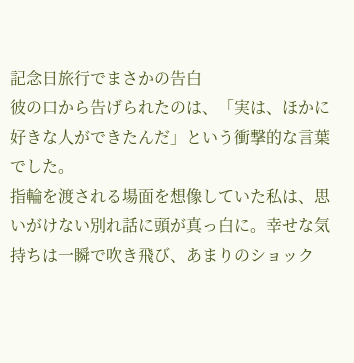記念日旅行でまさかの告白
彼の口から告げられたのは、「実は、ほかに好きな人ができたんだ」という衝撃的な言葉でした。
指輪を渡される場面を想像していた私は、思いがけない別れ話に頭が真っ白に。幸せな気持ちは一瞬で吹き飛び、あまりのショック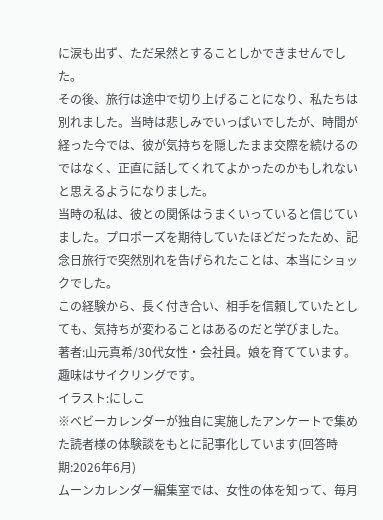に涙も出ず、ただ呆然とすることしかできませんでした。
その後、旅行は途中で切り上げることになり、私たちは別れました。当時は悲しみでいっぱいでしたが、時間が経った今では、彼が気持ちを隠したまま交際を続けるのではなく、正直に話してくれてよかったのかもしれないと思えるようになりました。
当時の私は、彼との関係はうまくいっていると信じていました。プロポーズを期待していたほどだったため、記念日旅行で突然別れを告げられたことは、本当にショックでした。
この経験から、長く付き合い、相手を信頼していたとしても、気持ちが変わることはあるのだと学びました。
著者:山元真希/30代女性・会社員。娘を育てています。趣味はサイクリングです。
イラスト:にしこ
※ベビーカレンダーが独自に実施したアンケートで集めた読者様の体験談をもとに記事化しています(回答時期:2026年6月)
ムーンカレンダー編集室では、女性の体を知って、毎月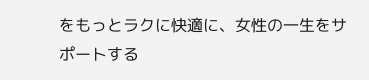をもっとラクに快適に、女性の一生をサポートする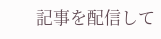記事を配信して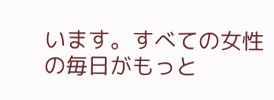います。すべての女性の毎日がもっと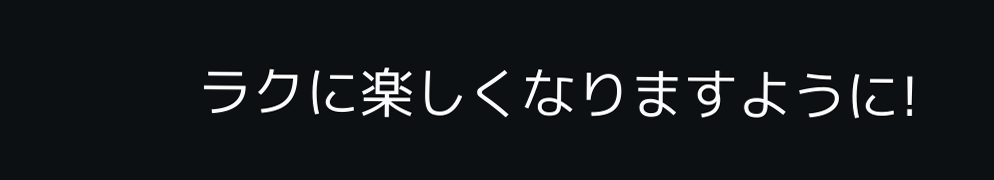ラクに楽しくなりますように!